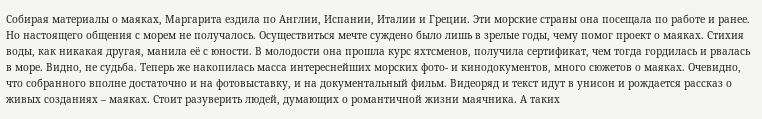Собирая материалы о маяках, Маргарита ездила по Англии, Испании, Италии и Греции. Эти морские страны она посещала по работе и ранее. Но настоящего общения с морем не получалось. Осуществиться мечте суждено было лишь в зрелые годы, чему помог проект о маяках. Стихия воды, как никакая другая, манила её с юности. В молодости она прошла курс яхтсменов, получила сертификат, чем тогда гордилась и рвалась в море. Видно, не судьба. Теперь же накопилась масса интереснейших морских фото- и кинодокументов, много сюжетов о маяках. Очевидно, что собранного вполне достаточно и на фотовыставку, и на документальный фильм. Видеоряд и текст идут в унисон и рождается рассказ о живых созданиях – маяках. Стоит разуверить людей, думающих о романтичной жизни маячника. А таких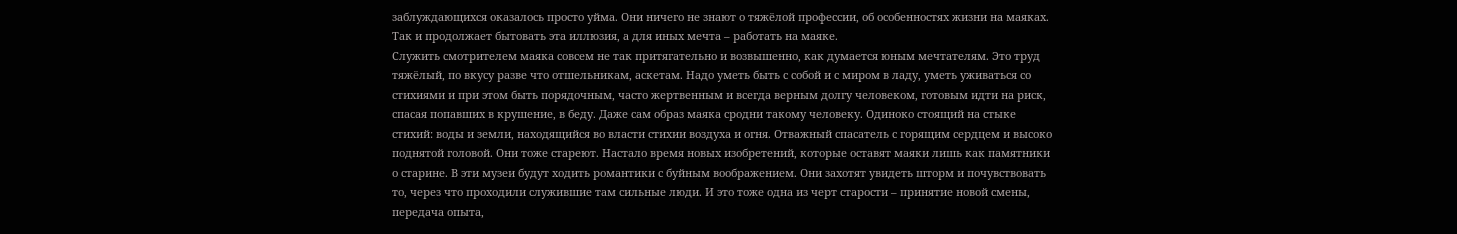заблуждающихся оказалось просто уйма. Они ничего не знают о тяжёлой профессии, об особенностях жизни на маяках. Так и продолжает бытовать эта иллюзия, а для иных мечта – работать на маяке.
Служить смотрителем маяка совсем не так притягательно и возвышенно, как думается юным мечтателям. Это труд тяжёлый, по вкусу разве что отшельникам, аскетам. Надо уметь быть с собой и с миром в ладу, уметь уживаться со стихиями и при этом быть порядочным, часто жертвенным и всегда верным долгу человеком, готовым идти на риск, спасая попавших в крушение, в беду. Даже сам образ маяка сродни такому человеку. Одиноко стоящий на стыке стихий: воды и земли, находящийся во власти стихии воздуха и огня. Отважный спасатель с горящим сердцем и высоко поднятой головой. Они тоже стареют. Настало время новых изобретений, которые оставят маяки лишь как памятники о старине. В эти музеи будут ходить романтики с буйным воображением. Они захотят увидеть шторм и почувствовать то, через что проходили служившие там сильные люди. И это тоже одна из черт старости – принятие новой смены, передача опыта,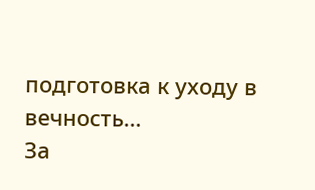подготовка к уходу в вечность…
За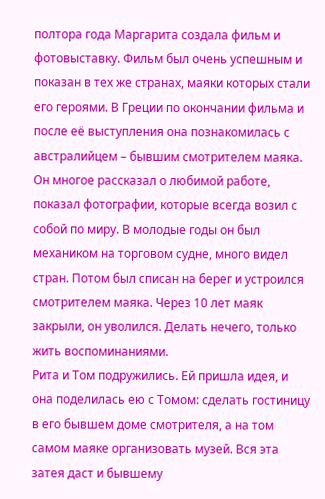полтора года Маргарита создала фильм и фотовыставку. Фильм был очень успешным и показан в тех же странах, маяки которых стали его героями. В Греции по окончании фильма и после её выступления она познакомилась с австралийцем – бывшим смотрителем маяка. Он многое рассказал о любимой работе, показал фотографии, которые всегда возил с собой по миру. В молодые годы он был механиком на торговом судне, много видел стран. Потом был списан на берег и устроился смотрителем маяка. Через 10 лет маяк закрыли, он уволился. Делать нечего, только жить воспоминаниями.
Рита и Том подружились. Ей пришла идея, и она поделилась ею с Томом: сделать гостиницу в его бывшем доме смотрителя, а на том самом маяке организовать музей. Вся эта затея даст и бывшему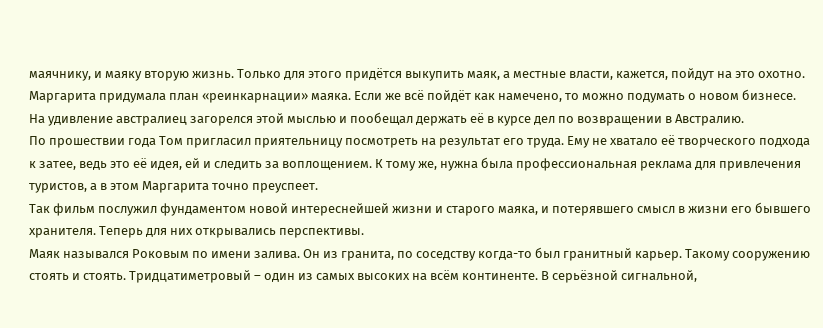маячнику, и маяку вторую жизнь. Только для этого придётся выкупить маяк, а местные власти, кажется, пойдут на это охотно. Маргарита придумала план «реинкарнации» маяка. Если же всё пойдёт как намечено, то можно подумать о новом бизнесе. На удивление австралиец загорелся этой мыслью и пообещал держать её в курсе дел по возвращении в Австралию.
По прошествии года Том пригласил приятельницу посмотреть на результат его труда. Ему не хватало её творческого подхода к затее, ведь это её идея, ей и следить за воплощением. К тому же, нужна была профессиональная реклама для привлечения туристов, а в этом Маргарита точно преуспеет.
Так фильм послужил фундаментом новой интереснейшей жизни и старого маяка, и потерявшего смысл в жизни его бывшего хранителя. Теперь для них открывались перспективы.
Маяк назывался Роковым по имени залива. Он из гранита, по соседству когда-то был гранитный карьер. Такому сооружению стоять и стоять. Тридцатиметровый – один из самых высоких на всём континенте. В серьёзной сигнальной,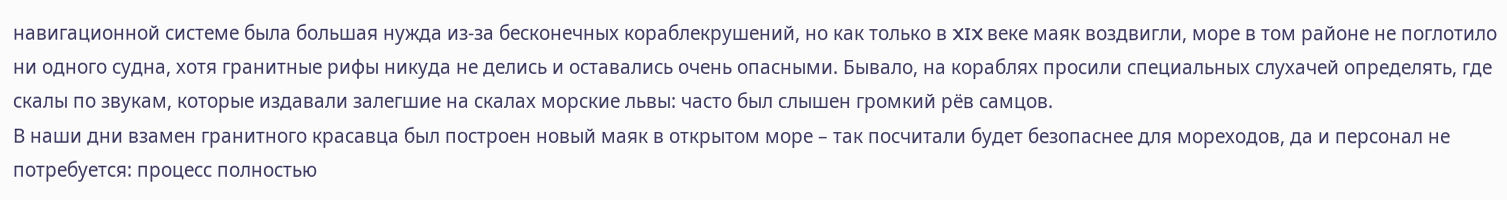навигационной системе была большая нужда из-за бесконечных кораблекрушений, но как только в XIX веке маяк воздвигли, море в том районе не поглотило ни одного судна, хотя гранитные рифы никуда не делись и оставались очень опасными. Бывало, на кораблях просили специальных слухачей определять, где скалы по звукам, которые издавали залегшие на скалах морские львы: часто был слышен громкий рёв самцов.
В наши дни взамен гранитного красавца был построен новый маяк в открытом море – так посчитали будет безопаснее для мореходов, да и персонал не потребуется: процесс полностью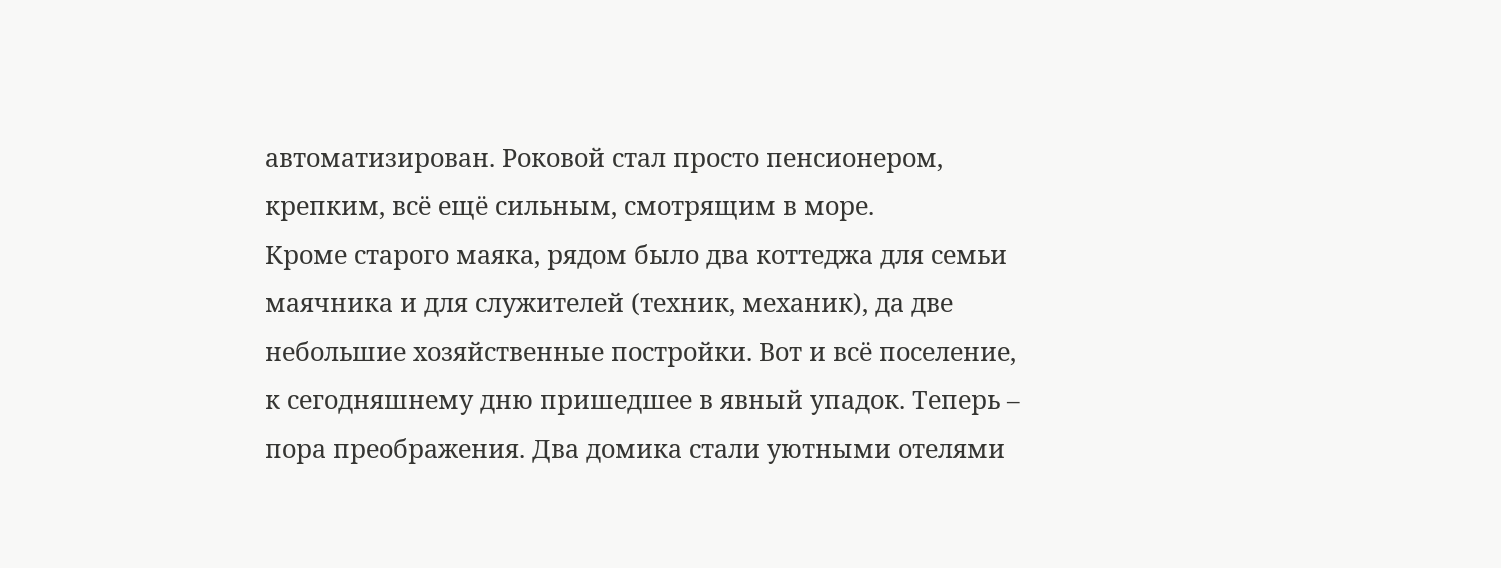автоматизирован. Роковой стал просто пенсионером, крепким, всё ещё сильным, смотрящим в море.
Кроме старого маяка, рядом было два коттеджа для семьи маячника и для служителей (техник, механик), да две небольшие хозяйственные постройки. Вот и всё поселение, к сегодняшнему дню пришедшее в явный упадок. Теперь – пора преображения. Два домика стали уютными отелями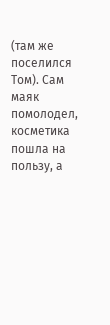(там же поселился Том). Сам маяк помолодел, косметика пошла на пользу, а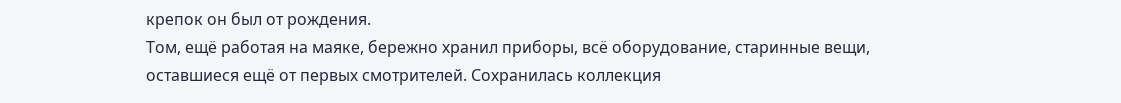крепок он был от рождения.
Том, ещё работая на маяке, бережно хранил приборы, всё оборудование, старинные вещи, оставшиеся ещё от первых смотрителей. Сохранилась коллекция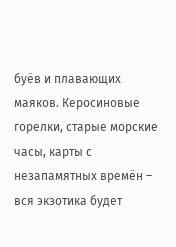буёв и плавающих маяков. Керосиновые горелки, старые морские часы, карты с незапамятных времён – вся экзотика будет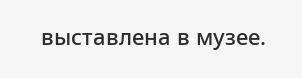выставлена в музее.